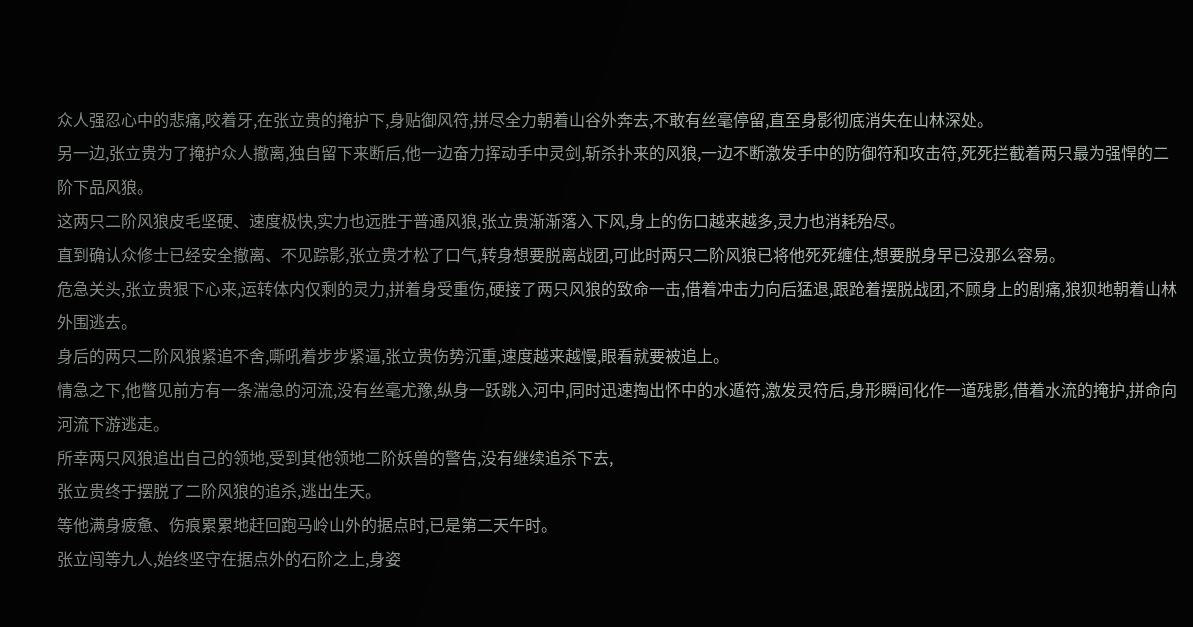众人强忍心中的悲痛,咬着牙,在张立贵的掩护下,身贴御风符,拼尽全力朝着山谷外奔去,不敢有丝毫停留,直至身影彻底消失在山林深处。
另一边,张立贵为了掩护众人撤离,独自留下来断后,他一边奋力挥动手中灵剑,斩杀扑来的风狼,一边不断激发手中的防御符和攻击符,死死拦截着两只最为强悍的二阶下品风狼。
这两只二阶风狼皮毛坚硬、速度极快,实力也远胜于普通风狼,张立贵渐渐落入下风,身上的伤口越来越多,灵力也消耗殆尽。
直到确认众修士已经安全撤离、不见踪影,张立贵才松了口气,转身想要脱离战团,可此时两只二阶风狼已将他死死缠住,想要脱身早已没那么容易。
危急关头,张立贵狠下心来,运转体内仅剩的灵力,拼着身受重伤,硬接了两只风狼的致命一击,借着冲击力向后猛退,跟跄着摆脱战团,不顾身上的剧痛,狼狈地朝着山林外围逃去。
身后的两只二阶风狼紧追不舍,嘶吼着步步紧逼,张立贵伤势沉重,速度越来越慢,眼看就要被追上。
情急之下,他瞥见前方有一条湍急的河流,没有丝毫尤豫,纵身一跃跳入河中,同时迅速掏出怀中的水遁符,激发灵符后,身形瞬间化作一道残影,借着水流的掩护,拼命向河流下游逃走。
所幸两只风狼追出自己的领地,受到其他领地二阶妖兽的警告,没有继续追杀下去,
张立贵终于摆脱了二阶风狼的追杀,逃出生天。
等他满身疲惫、伤痕累累地赶回跑马岭山外的据点时,已是第二天午时。
张立闯等九人,始终坚守在据点外的石阶之上,身姿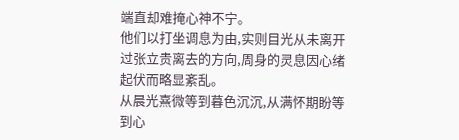端直却难掩心神不宁。
他们以打坐调息为由,实则目光从未离开过张立贵离去的方向,周身的灵息因心绪起伏而略显紊乱。
从晨光熹微等到暮色沉沉,从满怀期盼等到心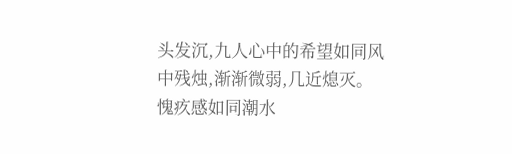头发沉,九人心中的希望如同风中残烛,渐渐微弱,几近熄灭。
愧疚感如同潮水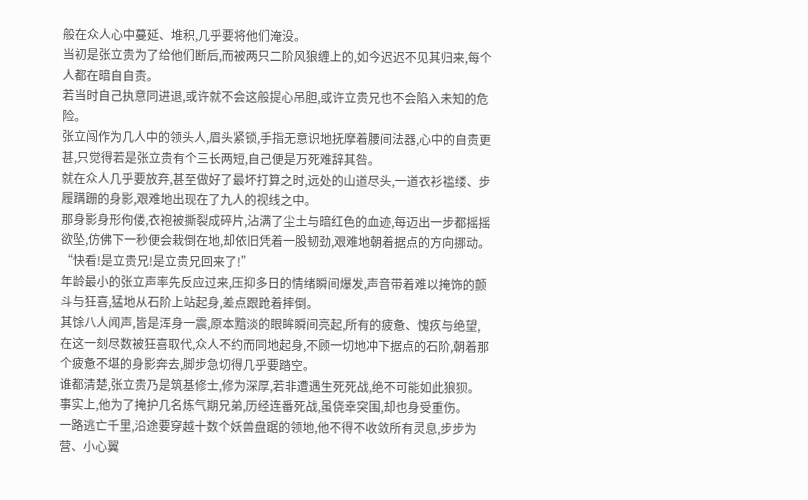般在众人心中蔓延、堆积,几乎要将他们淹没。
当初是张立贵为了给他们断后,而被两只二阶风狼缠上的,如今迟迟不见其归来,每个人都在暗自自责。
若当时自己执意同进退,或许就不会这般提心吊胆,或许立贵兄也不会陷入未知的危险。
张立闯作为几人中的领头人,眉头紧锁,手指无意识地抚摩着腰间法器,心中的自责更甚,只觉得若是张立贵有个三长两短,自己便是万死难辞其咎。
就在众人几乎要放弃,甚至做好了最坏打算之时,远处的山道尽头,一道衣衫褴缕、步履蹒跚的身影,艰难地出现在了九人的视线之中。
那身影身形佝偻,衣袍被撕裂成碎片,沾满了尘土与暗红色的血迹,每迈出一步都摇摇欲坠,仿佛下一秒便会栽倒在地,却依旧凭着一股韧劲,艰难地朝着据点的方向挪动。
“快看!是立贵兄!是立贵兄回来了!”
年龄最小的张立声率先反应过来,压抑多日的情绪瞬间爆发,声音带着难以掩饰的颤斗与狂喜,猛地从石阶上站起身,差点跟跄着摔倒。
其馀八人闻声,皆是浑身一震,原本黯淡的眼眸瞬间亮起,所有的疲惫、愧疚与绝望,在这一刻尽数被狂喜取代,众人不约而同地起身,不顾一切地冲下据点的石阶,朝着那个疲惫不堪的身影奔去,脚步急切得几乎要踏空。
谁都清楚,张立贵乃是筑基修士,修为深厚,若非遭遇生死死战,绝不可能如此狼狈。
事实上,他为了掩护几名炼气期兄弟,历经连番死战,虽侥幸突围,却也身受重伤。
一路逃亡千里,沿途要穿越十数个妖兽盘踞的领地,他不得不收敛所有灵息,步步为营、小心翼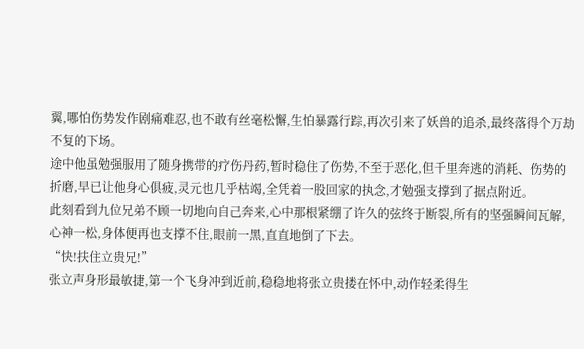翼,哪怕伤势发作剧痛难忍,也不敢有丝毫松懈,生怕暴露行踪,再次引来了妖兽的追杀,最终落得个万劫不复的下场。
途中他虽勉强服用了随身携带的疗伤丹药,暂时稳住了伤势,不至于恶化,但千里奔逃的消耗、伤势的折磨,早已让他身心俱疲,灵元也几乎枯竭,全凭着一股回家的执念,才勉强支撑到了据点附近。
此刻看到九位兄弟不顾一切地向自己奔来,心中那根紧绷了许久的弦终于断裂,所有的坚强瞬间瓦解,心神一松,身体便再也支撑不住,眼前一黑,直直地倒了下去。
“快!扶住立贵兄!”
张立声身形最敏捷,第一个飞身冲到近前,稳稳地将张立贵搂在怀中,动作轻柔得生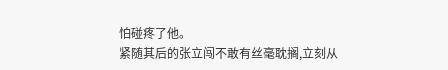怕碰疼了他。
紧随其后的张立闯不敢有丝毫耽搁,立刻从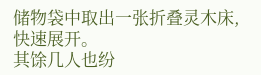储物袋中取出一张折叠灵木床,快速展开。
其馀几人也纷